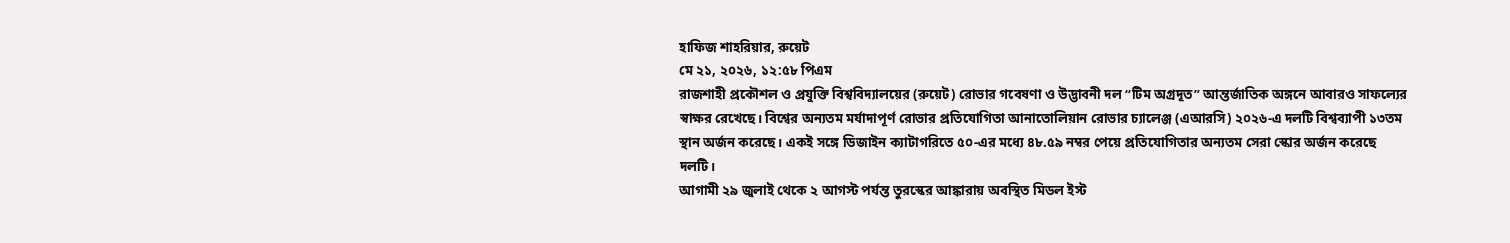হাফিজ শাহরিয়ার, রুয়েট
মে ২১, ২০২৬, ১২:৫৮ পিএম
রাজশাহী প্রকৌশল ও প্রযুক্তি বিশ্ববিদ্যালয়ের (রুয়েট) রোভার গবেষণা ও উদ্ভাবনী দল “টিম অগ্রদূত” আন্তর্জাতিক অঙ্গনে আবারও সাফল্যের স্বাক্ষর রেখেছে। বিশ্বের অন্যতম মর্যাদাপূর্ণ রোভার প্রতিযোগিতা আনাতোলিয়ান রোভার চ্যালেঞ্জ (এআরসি) ২০২৬-এ দলটি বিশ্বব্যাপী ১৩তম স্থান অর্জন করেছে। একই সঙ্গে ডিজাইন ক্যাটাগরিতে ৫০-এর মধ্যে ৪৮.৫৯ নম্বর পেয়ে প্রতিযোগিতার অন্যতম সেরা স্কোর অর্জন করেছে দলটি।
আগামী ২৯ জুলাই থেকে ২ আগস্ট পর্যন্ত তুরস্কের আঙ্কারায় অবস্থিত মিডল ইস্ট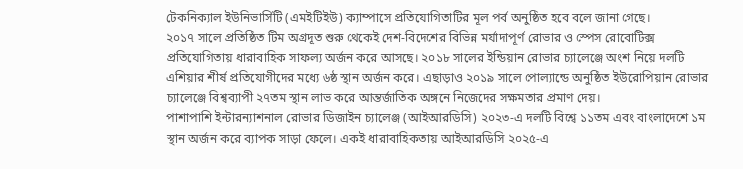টেকনিক্যাল ইউনিভার্সিটি (এমইটিইউ) ক্যাম্পাসে প্রতিযোগিতাটির মূল পর্ব অনুষ্ঠিত হবে বলে জানা গেছে।
২০১৭ সালে প্রতিষ্ঠিত টিম অগ্রদূত শুরু থেকেই দেশ-বিদেশের বিভিন্ন মর্যাদাপূর্ণ রোভার ও স্পেস রোবোটিক্স প্রতিযোগিতায় ধারাবাহিক সাফল্য অর্জন করে আসছে। ২০১৮ সালের ইন্ডিয়ান রোভার চ্যালেঞ্জে অংশ নিয়ে দলটি এশিয়ার শীর্ষ প্রতিযোগীদের মধ্যে ৬ষ্ঠ স্থান অর্জন করে। এছাড়াও ২০১৯ সালে পোল্যান্ডে অনুষ্ঠিত ইউরোপিয়ান রোভার চ্যালেঞ্জে বিশ্বব্যাপী ২৭তম স্থান লাভ করে আন্তর্জাতিক অঙ্গনে নিজেদের সক্ষমতার প্রমাণ দেয়।
পাশাপাশি ইন্টারন্যাশনাল রোভার ডিজাইন চ্যালেঞ্জ (আইআরডিসি) ২০২৩-এ দলটি বিশ্বে ১১তম এবং বাংলাদেশে ১ম স্থান অর্জন করে ব্যাপক সাড়া ফেলে। একই ধারাবাহিকতায় আইআরডিসি ২০২৫-এ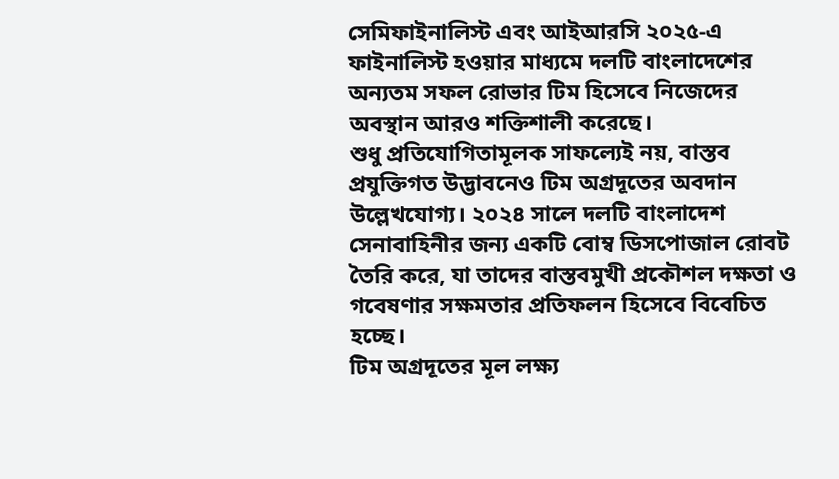সেমিফাইনালিস্ট এবং আইআরসি ২০২৫-এ ফাইনালিস্ট হওয়ার মাধ্যমে দলটি বাংলাদেশের অন্যতম সফল রোভার টিম হিসেবে নিজেদের অবস্থান আরও শক্তিশালী করেছে।
শুধু প্রতিযোগিতামূলক সাফল্যেই নয়, বাস্তব প্রযুক্তিগত উদ্ভাবনেও টিম অগ্রদূতের অবদান উল্লেখযোগ্য। ২০২৪ সালে দলটি বাংলাদেশ সেনাবাহিনীর জন্য একটি বোম্ব ডিসপোজাল রোবট তৈরি করে, যা তাদের বাস্তবমুখী প্রকৌশল দক্ষতা ও গবেষণার সক্ষমতার প্রতিফলন হিসেবে বিবেচিত হচ্ছে।
টিম অগ্রদূতের মূল লক্ষ্য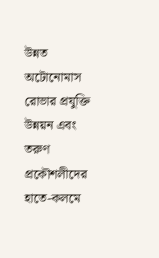উন্নত অটোনোমাস রোভার প্রযুক্তি উন্নয়ন এবং তরুণ প্রকৌশলীদের হাতে-কলমে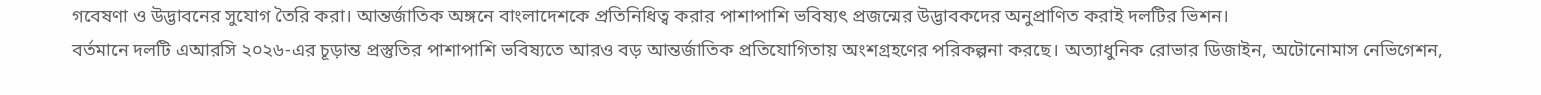গবেষণা ও উদ্ভাবনের সুযোগ তৈরি করা। আন্তর্জাতিক অঙ্গনে বাংলাদেশকে প্রতিনিধিত্ব করার পাশাপাশি ভবিষ্যৎ প্রজন্মের উদ্ভাবকদের অনুপ্রাণিত করাই দলটির ভিশন।
বর্তমানে দলটি এআরসি ২০২৬-এর চূড়ান্ত প্রস্তুতির পাশাপাশি ভবিষ্যতে আরও বড় আন্তর্জাতিক প্রতিযোগিতায় অংশগ্রহণের পরিকল্পনা করছে। অত্যাধুনিক রোভার ডিজাইন, অটোনোমাস নেভিগেশন,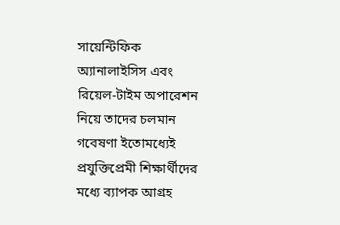সায়েন্টিফিক অ্যানালাইসিস এবং রিয়েল-টাইম অপারেশন নিয়ে তাদের চলমান গবেষণা ইতোমধ্যেই প্রযুক্তিপ্রেমী শিক্ষার্থীদের মধ্যে ব্যাপক আগ্রহ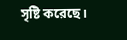সৃষ্টি করেছে।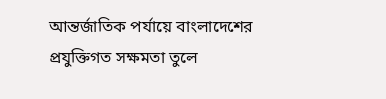আন্তর্জাতিক পর্যায়ে বাংলাদেশের প্রযুক্তিগত সক্ষমতা তুলে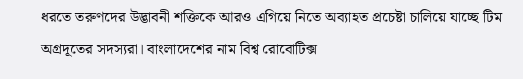ধরতে তরুণদের উদ্ভাবনী শক্তিকে আরও এগিয়ে নিতে অব্যাহত প্রচেষ্টা চালিয়ে যাচ্ছে টিম অগ্রদূতের সদস্যরা। বাংলাদেশের নাম বিশ্ব রোবোটিক্স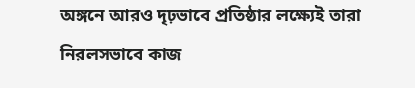অঙ্গনে আরও দৃঢ়ভাবে প্রতিষ্ঠার লক্ষ্যেই তারা নিরলসভাবে কাজ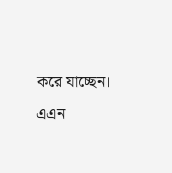করে যাচ্ছেন।
এএন